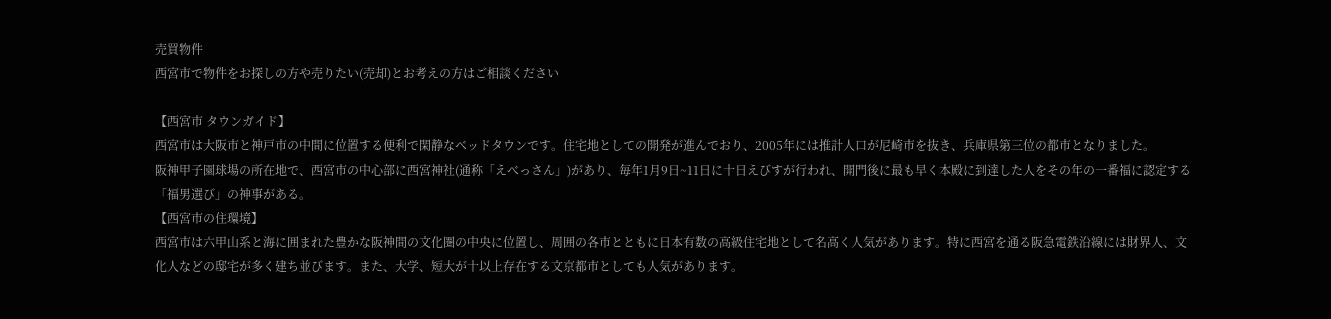売買物件
西宮市で物件をお探しの方や売りたい(売却)とお考えの方はご相談ください

【西宮市 タウンガイド】
西宮市は大阪市と神戸市の中間に位置する便利で閑静なベッドタウンです。住宅地としての開発が進んでおり、2005年には推計人口が尼崎市を抜き、兵庫県第三位の都市となりました。
阪神甲子園球場の所在地で、西宮市の中心部に西宮神社(通称「えべっさん」)があり、毎年1月9日~11日に十日えびすが行われ、開門後に最も早く本殿に到達した人をその年の一番福に認定する「福男選び」の神事がある。
【西宮市の住環境】
西宮市は六甲山系と海に囲まれた豊かな阪神間の文化圏の中央に位置し、周囲の各市とともに日本有数の高級住宅地として名高く人気があります。特に西宮を通る阪急電鉄沿線には財界人、文化人などの邸宅が多く建ち並びます。また、大学、短大が十以上存在する文京都市としても人気があります。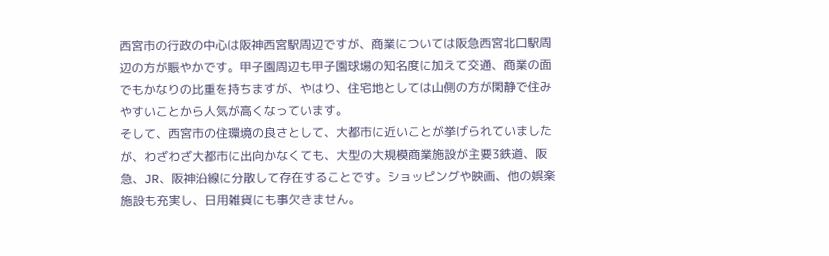西宮市の行政の中心は阪神西宮駅周辺ですが、商業については阪急西宮北口駅周辺の方が賑やかです。甲子園周辺も甲子園球場の知名度に加えて交通、商業の面でもかなりの比重を持ちますが、やはり、住宅地としては山側の方が閑静で住みやすいことから人気が高くなっています。
そして、西宮市の住環境の良さとして、大都市に近いことが挙げられていましたが、わざわざ大都市に出向かなくても、大型の大規模商業施設が主要3鉄道、阪急、JR、阪神沿線に分散して存在することです。ショッピングや映画、他の娯楽施設も充実し、日用雑貨にも事欠きません。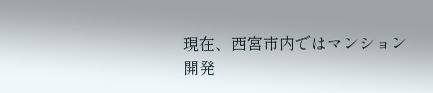現在、西宮市内ではマンション開発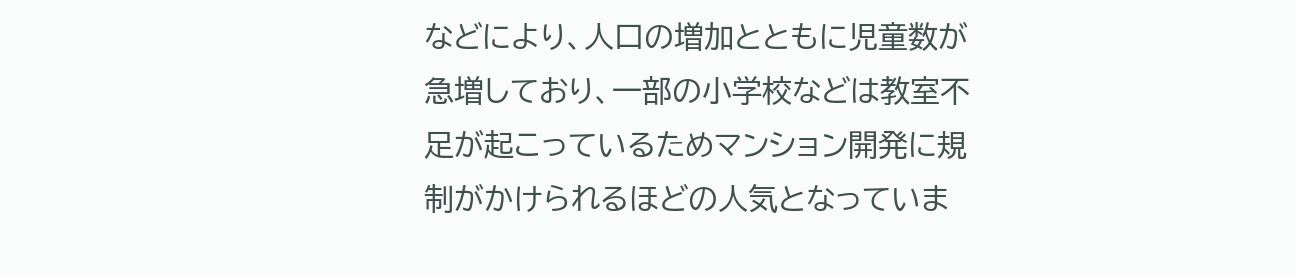などにより、人口の増加とともに児童数が急増しており、一部の小学校などは教室不足が起こっているためマンション開発に規制がかけられるほどの人気となっていま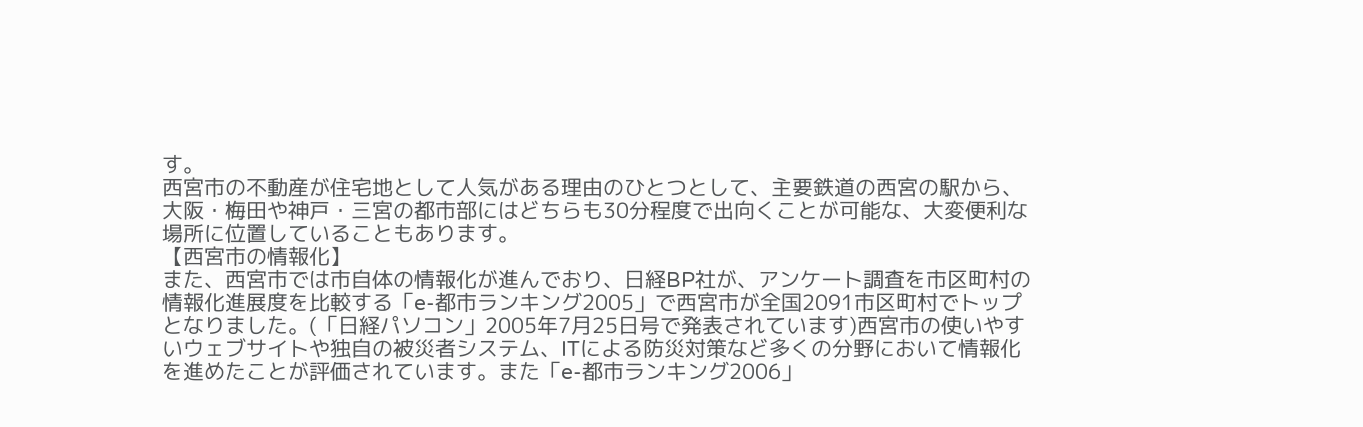す。
西宮市の不動産が住宅地として人気がある理由のひとつとして、主要鉄道の西宮の駅から、大阪・梅田や神戸・三宮の都市部にはどちらも30分程度で出向くことが可能な、大変便利な場所に位置していることもあります。
【西宮市の情報化】
また、西宮市では市自体の情報化が進んでおり、日経BP社が、アンケート調査を市区町村の情報化進展度を比較する「e-都市ランキング2005」で西宮市が全国2091市区町村でトップとなりました。(「日経パソコン」2005年7月25日号で発表されています)西宮市の使いやすいウェブサイトや独自の被災者システム、ITによる防災対策など多くの分野において情報化を進めたことが評価されています。また「e-都市ランキング2006」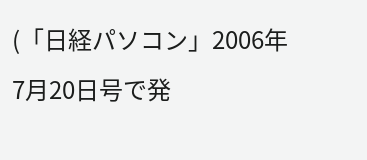(「日経パソコン」2006年7月20日号で発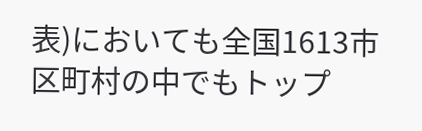表)においても全国1613市区町村の中でもトップ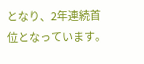となり、2年連続首位となっています。